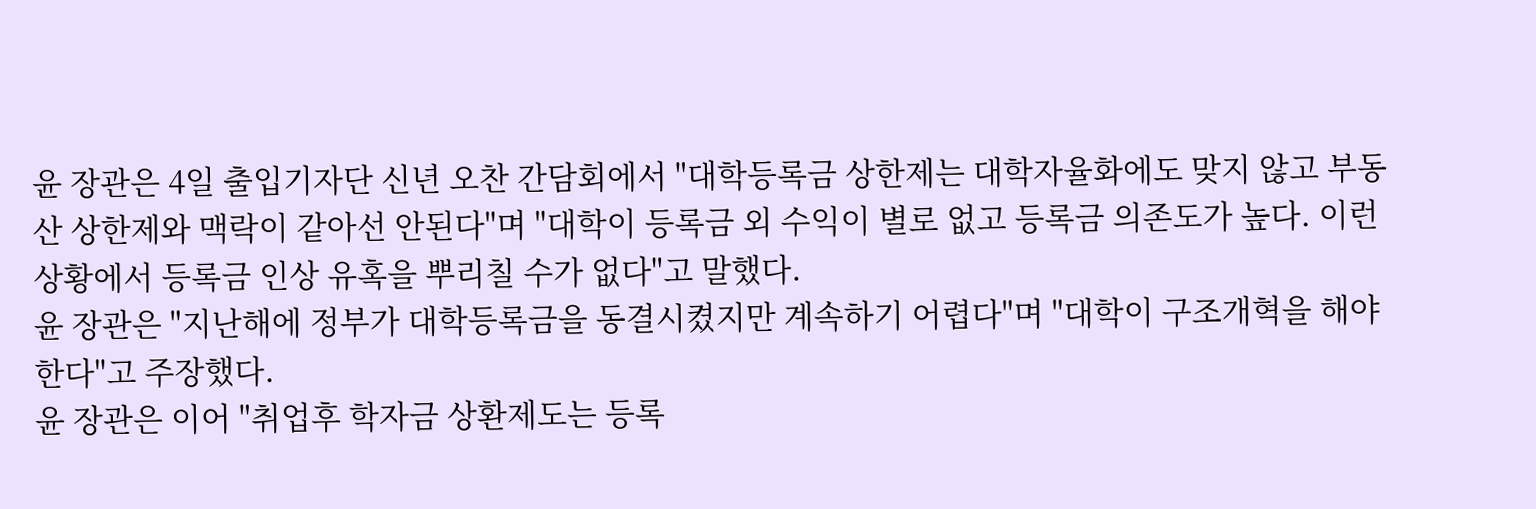윤 장관은 4일 출입기자단 신년 오찬 간담회에서 "대학등록금 상한제는 대학자율화에도 맞지 않고 부동산 상한제와 맥락이 같아선 안된다"며 "대학이 등록금 외 수익이 별로 없고 등록금 의존도가 높다. 이런 상황에서 등록금 인상 유혹을 뿌리칠 수가 없다"고 말했다.
윤 장관은 "지난해에 정부가 대학등록금을 동결시켰지만 계속하기 어렵다"며 "대학이 구조개혁을 해야 한다"고 주장했다.
윤 장관은 이어 "취업후 학자금 상환제도는 등록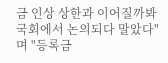금 인상 상한과 이어질까봐 국회에서 논의되다 말았다"며 "등록금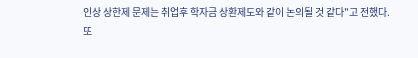인상 상한제 문제는 취업후 학자금 상환제도와 같이 논의될 것 같다"고 전했다.
또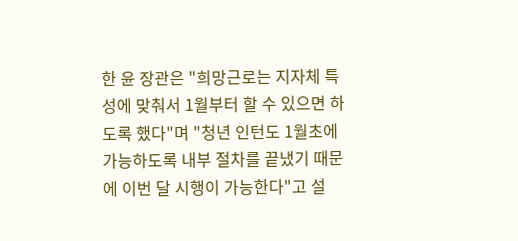한 윤 장관은 "희망근로는 지자체 특성에 맞춰서 1월부터 할 수 있으면 하도록 했다"며 "청년 인턴도 1월초에 가능하도록 내부 절차를 끝냈기 때문에 이번 달 시행이 가능한다"고 설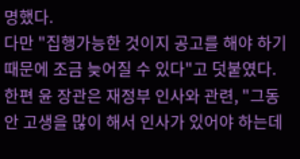명했다.
다만 "집행가능한 것이지 공고를 해야 하기 때문에 조금 늦어질 수 있다"고 덧붙였다.
한편 윤 장관은 재정부 인사와 관련, "그동안 고생을 많이 해서 인사가 있어야 하는데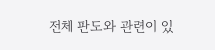전체 판도와 관련이 있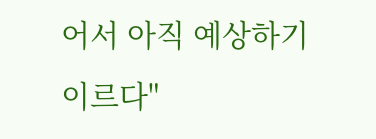어서 아직 예상하기 이르다"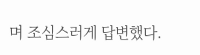며 조심스러게 답변했다.